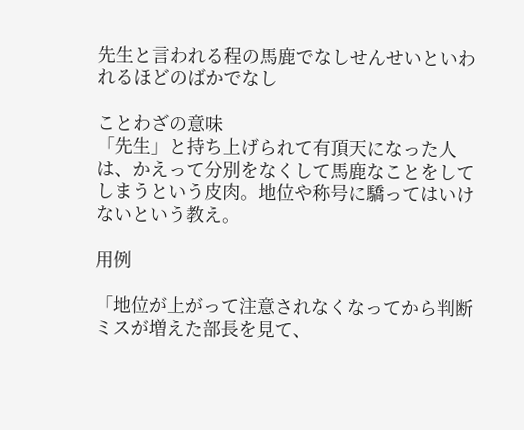先生と言われる程の馬鹿でなしせんせいといわれるほどのばかでなし

ことわざの意味
「先生」と持ち上げられて有頂天になった人は、かえって分別をなくして馬鹿なことをしてしまうという皮肉。地位や称号に驕ってはいけないという教え。

用例

「地位が上がって注意されなくなってから判断ミスが増えた部長を見て、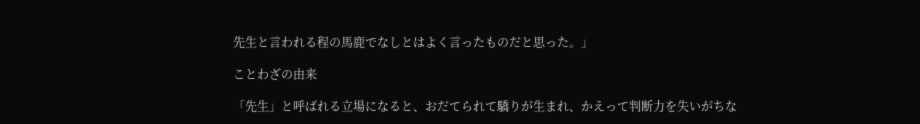先生と言われる程の馬鹿でなしとはよく言ったものだと思った。」

ことわざの由来

「先生」と呼ばれる立場になると、おだてられて驕りが生まれ、かえって判断力を失いがちな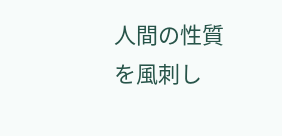人間の性質を風刺し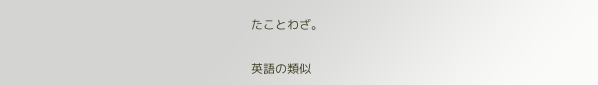たことわざ。

英語の類似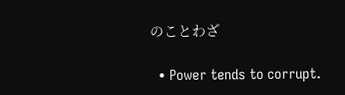のことわざ

  • Power tends to corrupt.